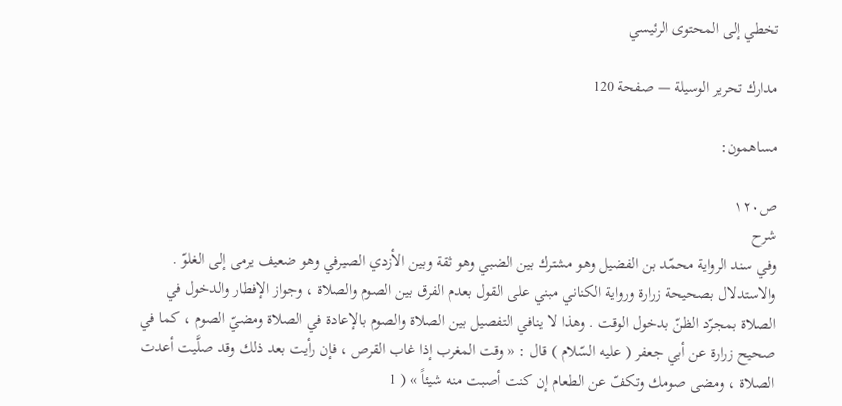تخطي إلى المحتوى الرئيسي

مدارك تحرير الوسيلة — صفحة 120

مساهمون:

ص١٢٠
شرح
وفي سند الرواية محمّد بن الفضيل وهو مشترك بين الضبي وهو ثقة وبين الأزدي الصيرفي وهو ضعيف يرمى إلى الغلوّ . والاستدلال بصحيحة زرارة ورواية الكناني مبني على القول بعدم الفرق بين الصوم والصلاة ، وجواز الإفطار والدخول في الصلاة بمجرّد الظنّ بدخول الوقت . وهذا لا ينافي التفصيل بين الصلاة والصوم بالإعادة في الصلاة ومضيّ الصوم ، كما في صحيح زرارة عن أبي جعفر ( عليه السّلام ) قال : « وقت المغرب إذا غاب القرص ، فإن رأيت بعد ذلك وقد صلَّيت أعدت الصلاة ، ومضى صومك وتكفّ عن الطعام إن كنت أصبت منه شيئاً » ( 1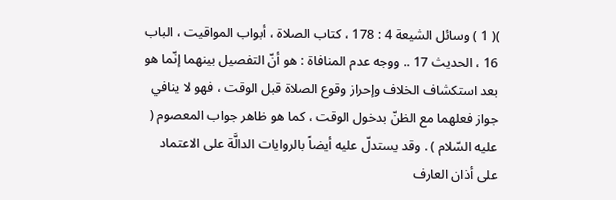)( 1 ) وسائل الشيعة 4 : 178 ، كتاب الصلاة ، أبواب المواقيت ، الباب 16 ، الحديث 17 .. ووجه عدم المنافاة : هو أنّ التفصيل بينهما إنّما هو بعد استكشاف الخلاف وإحراز وقوع الصلاة قبل الوقت ، فهو لا ينافي جواز فعلهما مع الظنّ بدخول الوقت ، كما هو ظاهر جواب المعصوم ( عليه السّلام ) . وقد يستدلّ عليه أيضاً بالروايات الدالَّة على الاعتماد على أذان العارف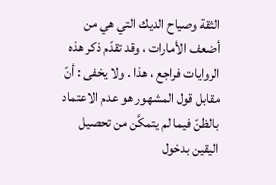الثقة وصياح الديك التي هي من أضعف الأمارات ، وقد تقدّم ذكر هذه الروايات فراجع ، هذا . ولا يخفى : أنّ مقابل قول المشهور هو عدم الاعتماد بالظنّ فيما لم يتمكَّن من تحصيل اليقين بدخول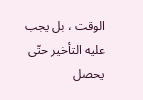الوقت ، بل يجب عليه التأخير حتّى يحصل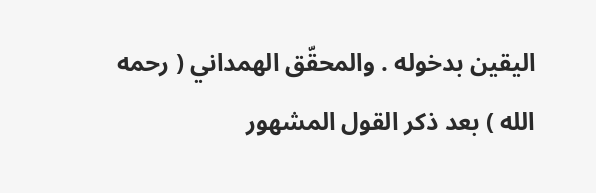اليقين بدخوله . والمحقّق الهمداني ( رحمه الله ) بعد ذكر القول المشهور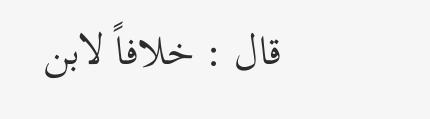قال : خلافاً لابن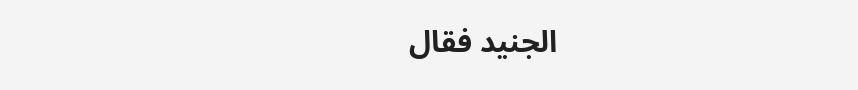الجنيد فقال